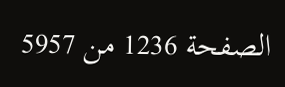الصفحة 1236 من 5957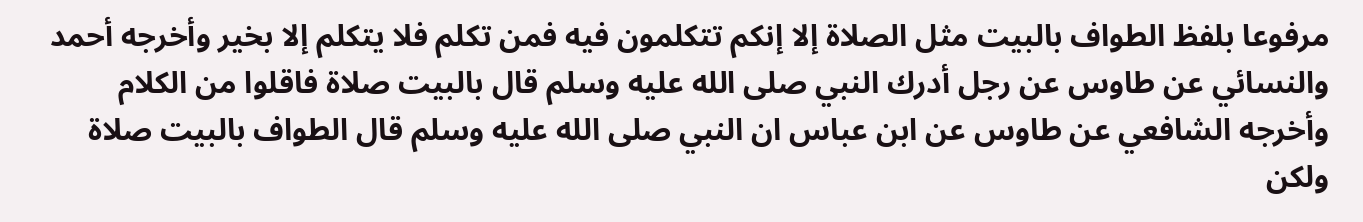مرفوعا بلفظ الطواف بالبيت مثل الصلاة إلا إنكم تتكلمون فيه فمن تكلم فلا يتكلم إلا بخير وأخرجه أحمد والنسائي عن طاوس عن رجل أدرك النبي صلى الله عليه وسلم قال بالبيت صلاة فاقلوا من الكلام وأخرجه الشافعي عن طاوس عن ابن عباس ان النبي صلى الله عليه وسلم قال الطواف بالبيت صلاة ولكن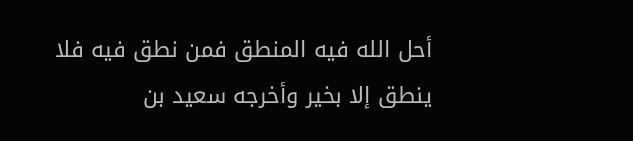أحل الله فيه المنطق فمن نطق فيه فلا ينطق إلا بخير وأخرجه سعيد بن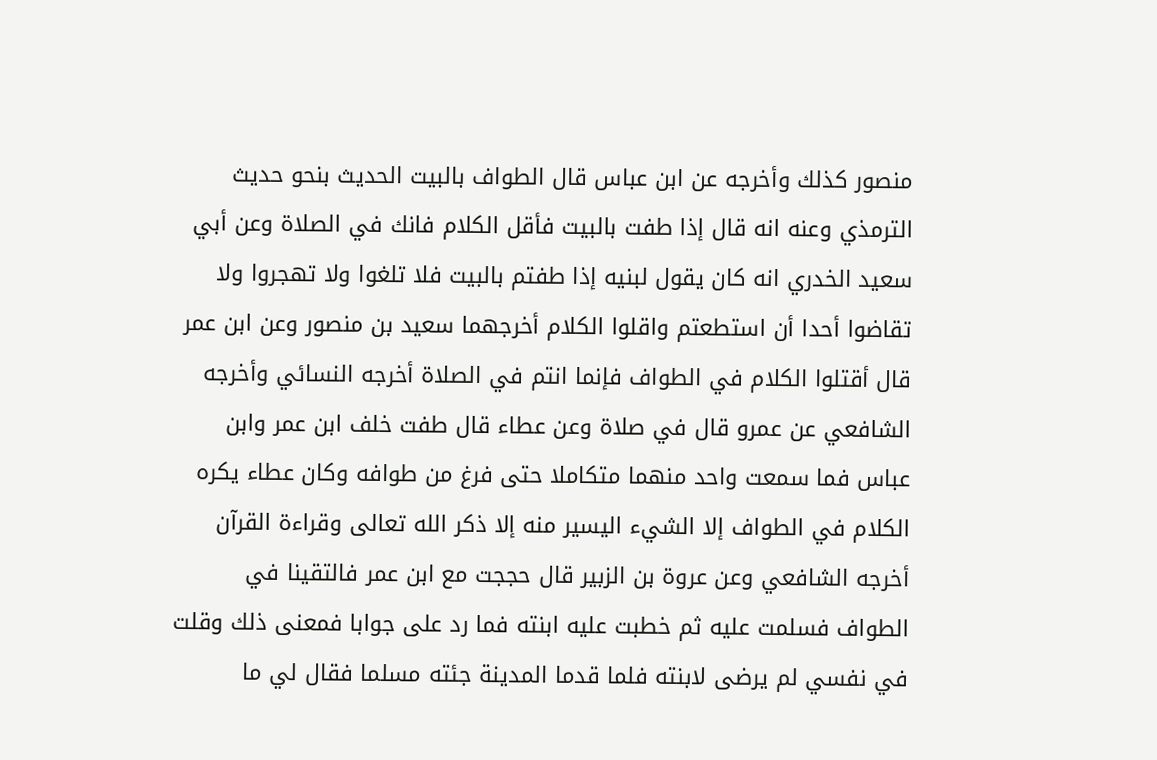منصور كذلك وأخرجه عن ابن عباس قال الطواف بالبيت الحديث بنحو حديث الترمذي وعنه انه قال إذا طفت بالبيت فأقل الكلام فانك في الصلاة وعن أبي سعيد الخدري انه كان يقول لبنيه إذا طفتم بالبيت فلا تلغوا ولا تهجروا ولا تقاضوا أحدا أن استطعتم واقلوا الكلام أخرجهما سعيد بن منصور وعن ابن عمر قال أقتلوا الكلام في الطواف فإنما انتم في الصلاة أخرجه النسائي وأخرجه الشافعي عن عمرو قال في صلاة وعن عطاء قال طفت خلف ابن عمر وابن عباس فما سمعت واحد منهما متكاملا حتى فرغ من طوافه وكان عطاء يكره الكلام في الطواف إلا الشيء اليسير منه إلا ذكر الله تعالى وقراءة القرآن أخرجه الشافعي وعن عروة بن الزبير قال حججت مع ابن عمر فالتقينا في الطواف فسلمت عليه ثم خطبت عليه ابنته فما رد على جوابا فمعنى ذلك وقلت في نفسي لم يرضى لابنته فلما قدما المدينة جئته مسلما فقال لي ما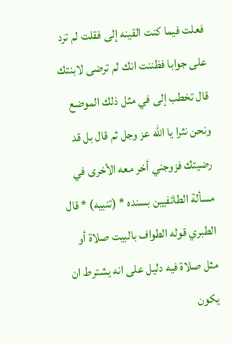فعلت فيما كنت القينه إلى فقلت لم ترد على جوابا فظننت انك لم ترضى لابنتك قال تخطب إلى في مثل ذلك الموضع ونحن نثرا يا الله عز وجل ثم قال بل قد رضيتك فزوجني أخر معه الأخرى في مسألة الطائفيين بسنده * (تنبيه) * قال الطبري قوله الطواف بالبيت صلاة أو مثل صلاة فيه دليل على انه يشترط ان يكون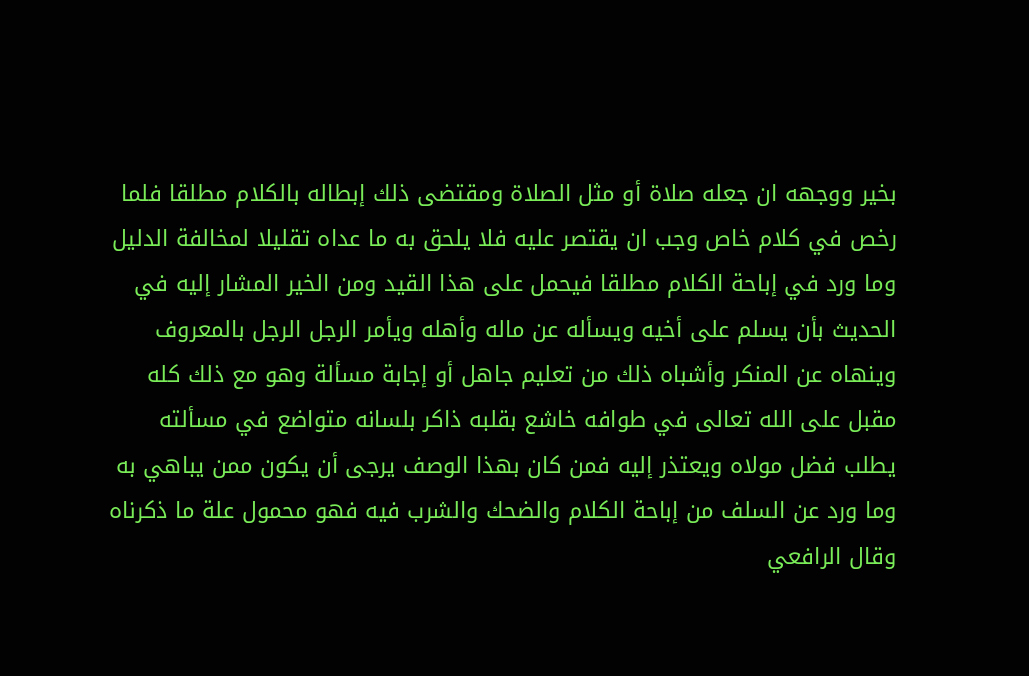بخير ووجهه ان جعله صلاة أو مثل الصلاة ومقتضى ذلك إبطاله بالكلام مطلقا فلما رخص في كلام خاص وجب ان يقتصر عليه فلا يلحق به ما عداه تقليلا لمخالفة الدليل وما ورد في إباحة الكلام مطلقا فيحمل على هذا القيد ومن الخير المشار إليه في الحديث بأن يسلم على أخيه ويسأله عن ماله وأهله ويأمر الرجل الرجل بالمعروف وينهاه عن المنكر وأشباه ذلك من تعليم جاهل أو إجابة مسألة وهو مع ذلك كله مقبل على الله تعالى في طوافه خاشع بقلبه ذاكر بلسانه متواضع في مسألته يطلب فضل مولاه ويعتذر إليه فمن كان بهذا الوصف يرجى أن يكون ممن يباهي به وما ورد عن السلف من إباحة الكلام والضحك والشرب فيه فهو محمول علة ما ذكرناه وقال الرافعي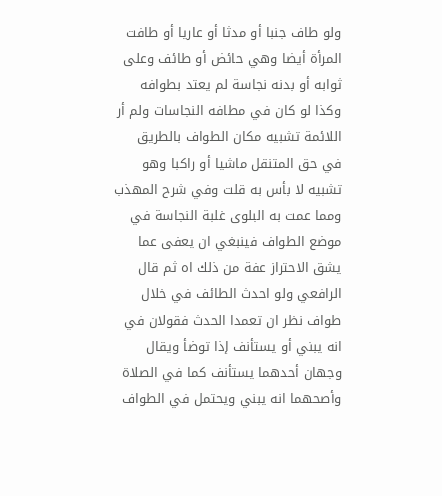ولو طاف جنبا أو مدثا أو عاريا أو طافت المرأة أيضا وهي حائض أو طائف وعلى ثوابه أو بدنه نجاسة لم يعتد بطوافه وكذا لو كان في مطافه النجاسات ولم أر اللائمة تشبيه مكان الطواف بالطريق في حق المتنقل ماشيا أو راكبا وهو تشبيه لا بأس به قلت وفي شرح المهذب ومما عمت به البلوى غلبة النجاسة في موضع الطواف فينبغي ان يعفى عما يشق الاحتراز عفة من ذلك اه ثم قال الرافعي ولو احدث الطائف في خلال طواف نظر ان تعمدا الحدث فقولان في انه يبني أو يستأنف إذا توضأ ويقال وجهان أحدهما يستأنف كما في الصلاة وأصحهما انه يبني ويحتمل في الطواف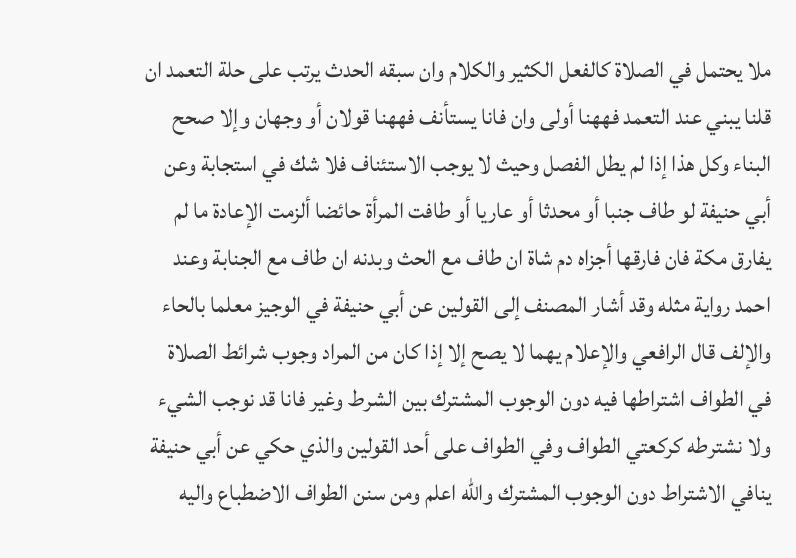ملا يحتمل في الصلاة كالفعل الكثير والكلام وان سبقه الحدث يرتب على حلة التعمد ان قلنا يبني عند التعمد فههنا أولى وان فانا يستأنف فههنا قولان أو وجهان وإلا صحح البناء وكل هذا إذا لم يطل الفصل وحيث لا يوجب الاستئناف فلا شك في استجابة وعن أبي حنيفة لو طاف جنبا أو محدثا أو عاريا أو طافت المرأة حائضا ألزمت الإعادة ما لم يفارق مكة فان فارقها أجزاه دم شاة ان طاف مع الحث وبدنه ان طاف مع الجنابة وعند احمد رواية مثله وقد أشار المصنف إلى القولين عن أبي حنيفة في الوجيز معلما بالحاء والإلف قال الرافعي والإعلام يهما لا يصح إلا إذا كان من المراد وجوب شرائط الصلاة في الطواف اشتراطها فيه دون الوجوب المشترك بين الشرط وغير فانا قد نوجب الشيء ولا نشترطه كركعتي الطواف وفي الطواف على أحد القولين والذي حكي عن أبي حنيفة ينافي الاشتراط دون الوجوب المشترك والله اعلم ومن سنن الطواف الاضطباع واليه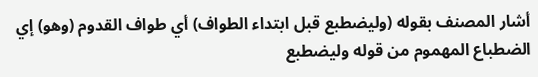أشار المصنف بقوله (وليضطبع قبل ابتداء الطواف) أي طواف القدوم (وهو) إي الضطباع المهموم من قوله وليضطبع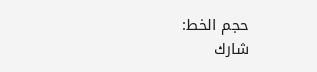حجم الخط:
شارك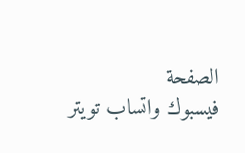الصفحة
فيسبوك واتساب تويتر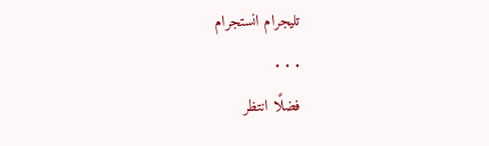تليجرام انستجرام
. . .
فضلًا انتظر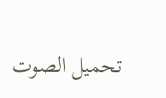تحميل الصوت